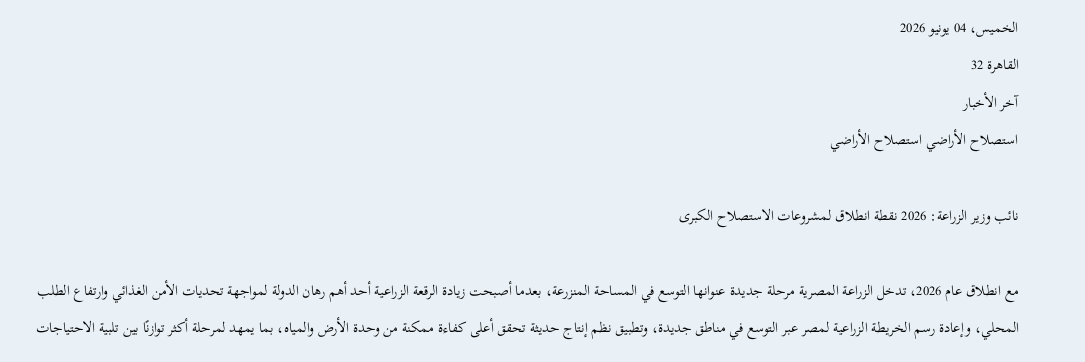الخميس، 04 يونيو 2026
القاهرة 32
آخر الأخبار
استصلاح الأراضي استصلاح الأراضي

نائب وزير الزراعة: 2026 نقطة انطلاق لمشروعات الاستصلاح الكبرى

مع انطلاق عام 2026، تدخل الزراعة المصرية مرحلة جديدة عنوانها التوسع في المساحة المنزرعة، بعدما أصبحت زيادة الرقعة الزراعية أحد أهم رهان الدولة لمواجهة تحديات الأمن الغذائي وارتفاع الطلب المحلي، وإعادة رسم الخريطة الزراعية لمصر عبر التوسع في مناطق جديدة، وتطبيق نظم إنتاج حديثة تحقق أعلى كفاءة ممكنة من وحدة الأرض والمياه، بما يمهد لمرحلة أكثر توازنًا بين تلبية الاحتياجات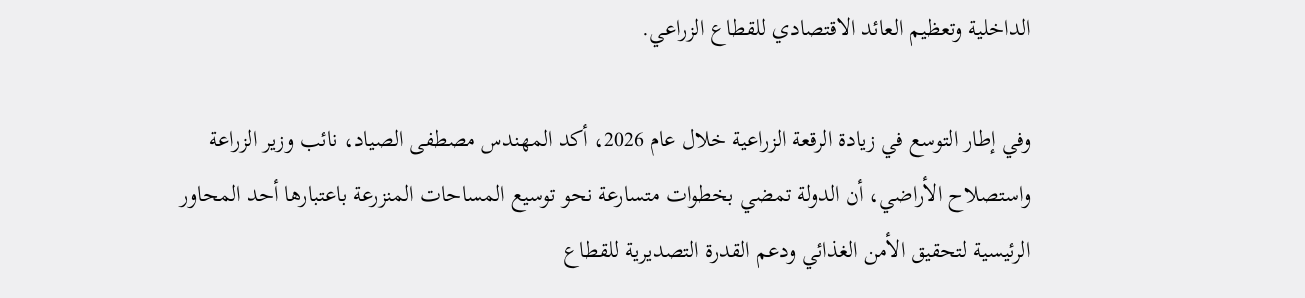الداخلية وتعظيم العائد الاقتصادي للقطاع الزراعي.

وفي إطار التوسع في زيادة الرقعة الزراعية خلال عام 2026، أكد المهندس مصطفى الصياد، نائب وزير الزراعة واستصلاح الأراضي، أن الدولة تمضي بخطوات متسارعة نحو توسيع المساحات المنزرعة باعتبارها أحد المحاور الرئيسية لتحقيق الأمن الغذائي ودعم القدرة التصديرية للقطاع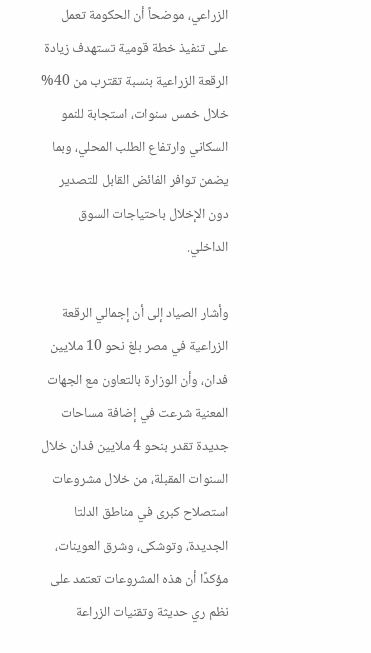الزراعي، موضحاً أن الحكومة تعمل على تنفيذ خطة قومية تستهدف زيادة الرقعة الزراعية بنسبة تقترب من 40% خلال خمس سنوات، استجابة للنمو السكاني وارتفاع الطلب المحلي، وبما يضمن توافر الفائض القابل للتصدير دون الإخلال باحتياجات السوق الداخلي.

وأشار الصياد إلى أن إجمالي الرقعة الزراعية في مصر بلغ نحو 10 ملايين فدان، وأن الوزارة بالتعاون مع الجهات المعنية شرعت في إضافة مساحات جديدة تقدر بنحو 4 ملايين فدان خلال السنوات المقبلة، من خلال مشروعات استصلاح كبرى في مناطق الدلتا الجديدة، وتوشكى، وشرق العوينات، مؤكدًا أن هذه المشروعات تعتمد على نظم ري حديثة وتقنيات الزراعة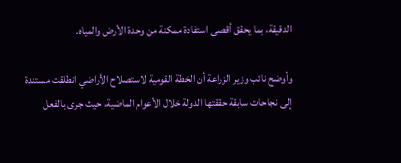الدقيقة، بما يحقق أقصى استفادة ممكنة من وحدة الأرض والمياه.

وأوضح نائب وزير الزراعة أن الخطة القومية لاستصلاح الأراضي انطلقت مستندة إلى نجاحات سابقة حققتها الدولة خلال الأعوام الماضية، حيث جرى بالفعل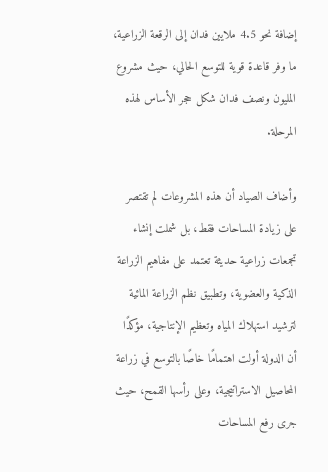إضافة نحو 4.5 ملايين فدان إلى الرقعة الزراعية، ما وفر قاعدة قوية للتوسع الحالي، حيث مشروع المليون ونصف فدان شكل حجر الأساس لهذه المرحلة.

وأضاف الصياد أن هذه المشروعات لم تقتصر على زيادة المساحات فقط، بل شملت إنشاء تجمعات زراعية حديثة تعتمد على مفاهيم الزراعة الذكية والعضوية، وتطبيق نظم الزراعة المائية لترشيد استهلاك المياه وتعظيم الإنتاجية، مؤكدًا أن الدولة أولت اهتمامًا خاصًا بالتوسع في زراعة المحاصيل الاستراتيجية، وعلى رأسها القمح، حيث جرى رفع المساحات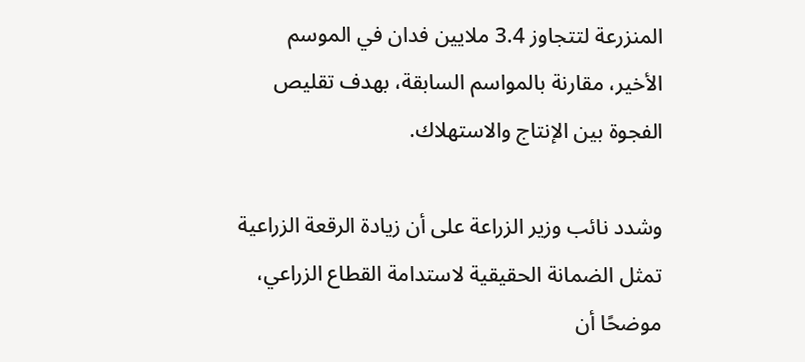المنزرعة لتتجاوز 3.4 ملايين فدان في الموسم الأخير، مقارنة بالمواسم السابقة، بهدف تقليص الفجوة بين الإنتاج والاستهلاك.

وشدد نائب وزير الزراعة على أن زيادة الرقعة الزراعية تمثل الضمانة الحقيقية لاستدامة القطاع الزراعي، موضحًا أن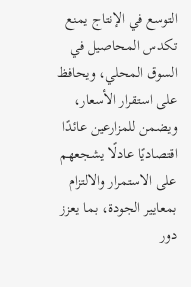التوسع في الإنتاج يمنع تكدس المحاصيل في السوق المحلي، ويحافظ على استقرار الأسعار، ويضمن للمزارعين عائدًا اقتصاديًا عادلًا يشجعهم على الاستمرار والالتزام بمعايير الجودة، بما يعزز دور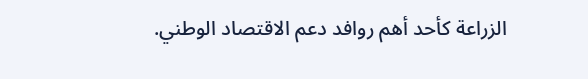الزراعة كأحد أهم روافد دعم الاقتصاد الوطني.